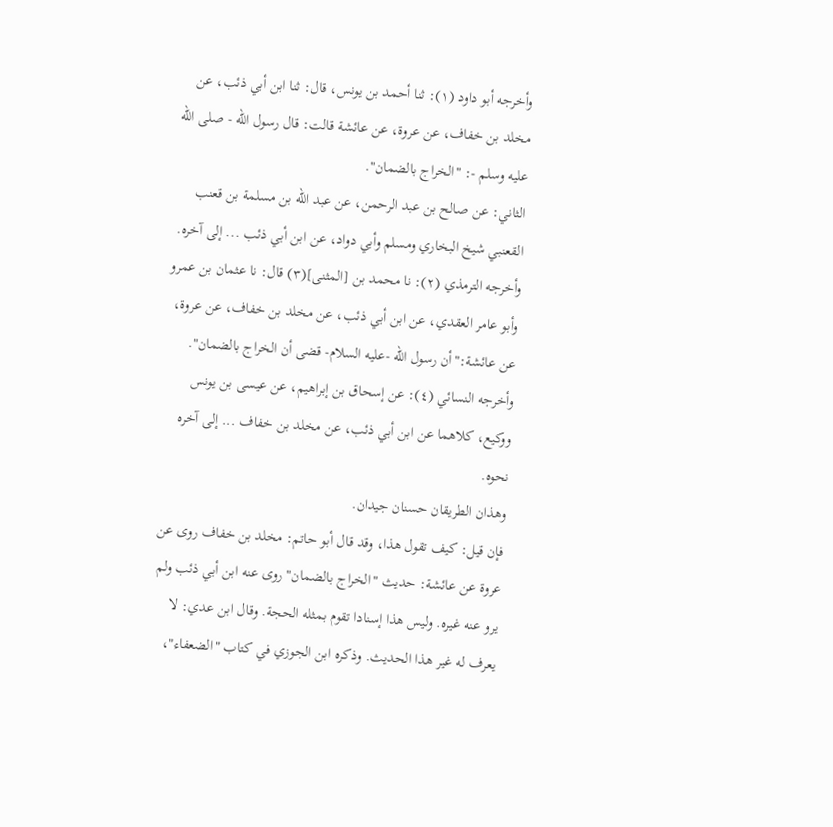وأخرجه أبو داود (١): ثنا أحمد بن يونس، قال: ثنا ابن أبي ذئب، عن مخلد بن خفاف، عن عروة، عن عائشة قالت: قال رسول الله - صلى الله عليه وسلم -: "الخراج بالضمان".
الثاني: عن صالح بن عبد الرحمن، عن عبد الله بن مسلمة بن قعنب القعنبي شيخ البخاري ومسلم وأبي دواد، عن ابن أبي ذئب ... إلى آخره.
وأخرجه الترمذي (٢): نا محمد بن [المثنى](٣) قال: نا عثمان بن عمرو وأبو عامر العقدي، عن ابن أبي ذئب، عن مخلد بن خفاف، عن عروة، عن عائشة:"أن رسول الله -عليه السلام- قضى أن الخراج بالضمان".
وأخرجه النسائي (٤): عن إسحاق بن إبراهيم، عن عيسى بن يونس ووكيع، كلاهما عن ابن أبي ذئب، عن مخلد بن خفاف ... إلى آخره نحوه.
وهذان الطريقان حسنان جيدان.
فإن قيل: كيف تقول هذا، وقد قال أبو حاتم: مخلد بن خفاف روى عن عروة عن عائشة: حديث "الخراج بالضمان" روى عنه ابن أبي ذئب ولم يرو عنه غيره. وليس هذا إسنادا تقوم بمثله الحجة. وقال ابن عدي: لا يعرف له غير هذا الحديث. وذكره ابن الجوزي في كتاب "الضعفاء"،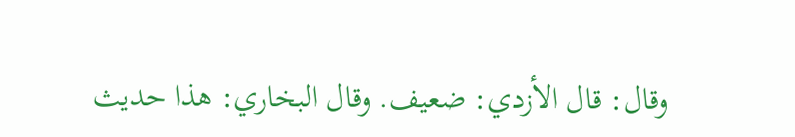وقال: قال الأزدي: ضعيف. وقال البخاري: هذا حديث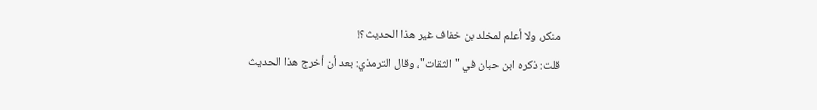منكر، ولا أعلم لمخلد بن خفاف غير هذا الحديث؟!
قلت: ذكره ابن حبان في "الثقات"، وقال الترمذي: بعد أن أخرج هذا الحديث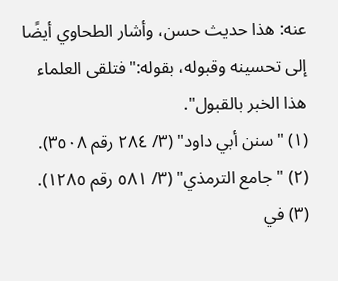عنه: هذا حديث حسن، وأشار الطحاوي أيضًا إلى تحسينه وقبوله، بقوله:"فتلقى العلماء هذا الخبر بالقبول".
(١) "سنن أبي داود" (٣/ ٢٨٤ رقم ٣٥٠٨). (٢) "جامع الترمذي" (٣/ ٥٨١ رقم ١٢٨٥). (٣) في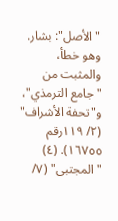"الأصل": بشار. وهو خطأ، والمثبت من "جامع الترمذي"، و"تحفة الأشراف" (٢/ ١١٩رقم ١٦٧٥٥). (٤) "المجتبى" (٧/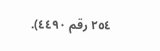٢٥٤ رقم ٤٤٩٠).